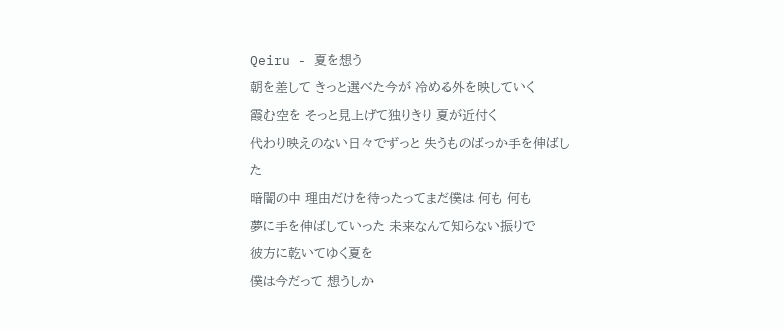Qeiru - 夏を想う
朝を差して きっと選べた今が 冷める外を映していく
霞む空を そっと見上げて独りきり 夏が近付く
代わり映えのない日々でずっと 失うものばっか手を伸ばした
暗闇の中 理由だけを待ったってまだ僕は 何も 何も
夢に手を伸ばしていった 未来なんて知らない振りで
彼方に乾いてゆく夏を
僕は今だって 想うしか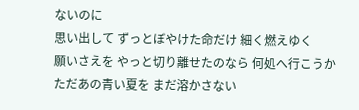ないのに
思い出して ずっとぼやけた命だけ 細く燃えゆく
願いさえを やっと切り離せたのなら 何処へ行こうか
ただあの青い夏を まだ溶かさない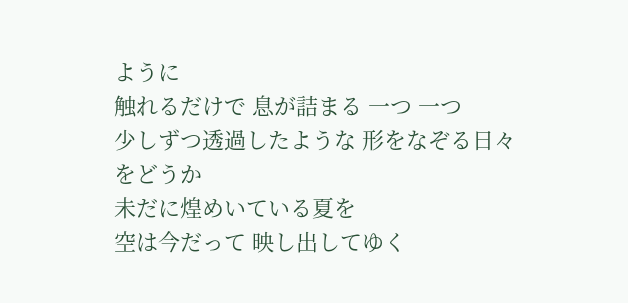ように
触れるだけで 息が詰まる 一つ 一つ
少しずつ透過したような 形をなぞる日々をどうか
未だに煌めいている夏を
空は今だって 映し出してゆく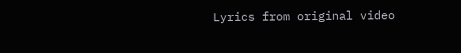Lyrics from original video